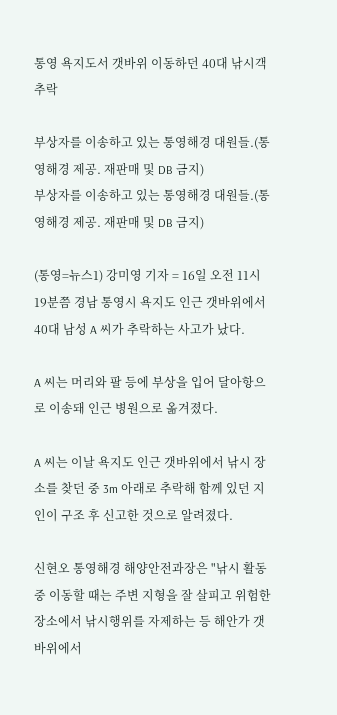통영 욕지도서 갯바위 이동하던 40대 낚시객 추락

부상자를 이송하고 있는 통영해경 대원들.(통영해경 제공. 재판매 및 DB 금지)
부상자를 이송하고 있는 통영해경 대원들.(통영해경 제공. 재판매 및 DB 금지)

(통영=뉴스1) 강미영 기자 = 16일 오전 11시 19분쯤 경남 통영시 욕지도 인근 갯바위에서 40대 남성 A 씨가 추락하는 사고가 났다.

A 씨는 머리와 팔 등에 부상을 입어 달아항으로 이송돼 인근 병원으로 옮겨졌다.

A 씨는 이날 욕지도 인근 갯바위에서 낚시 장소를 찾던 중 3m 아래로 추락해 함께 있던 지인이 구조 후 신고한 것으로 알려졌다.

신현오 통영해경 해양안전과장은 "낚시 활동 중 이동할 때는 주변 지형을 잘 살피고 위험한 장소에서 낚시행위를 자제하는 등 해안가 갯바위에서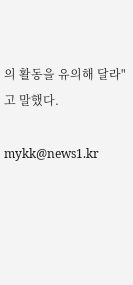의 활동을 유의해 달라"고 말했다.

mykk@news1.kr